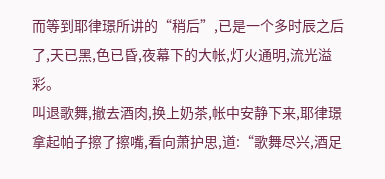而等到耶律璟所讲的“稍后”,已是一个多时辰之后了,天已黑,色已昏,夜幕下的大帐,灯火通明,流光溢彩。
叫退歌舞,撤去酒肉,换上奶茶,帐中安静下来,耶律璟拿起帕子擦了擦嘴,看向萧护思,道:“歌舞尽兴,酒足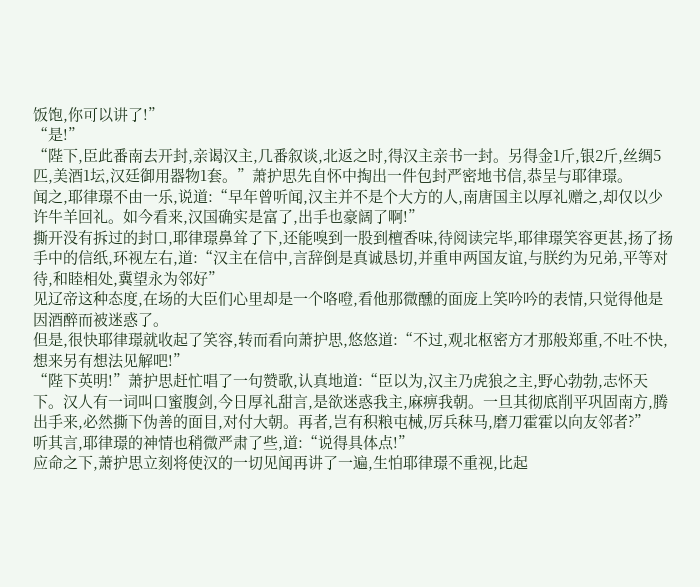饭饱,你可以讲了!”
“是!”
“陛下,臣此番南去开封,亲谒汉主,几番叙谈,北返之时,得汉主亲书一封。另得金1斤,银2斤,丝绸5匹,美酒1坛,汉廷御用器物1套。”萧护思先自怀中掏出一件包封严密地书信,恭呈与耶律璟。
闻之,耶律璟不由一乐,说道:“早年曾听闻,汉主并不是个大方的人,南唐国主以厚礼赠之,却仅以少许牛羊回礼。如今看来,汉国确实是富了,出手也豪阔了啊!”
撕开没有拆过的封口,耶律璟鼻耸了下,还能嗅到一股到檀香味,待阅读完毕,耶律璟笑容更甚,扬了扬手中的信纸,环视左右,道:“汉主在信中,言辞倒是真诚恳切,并重申两国友谊,与朕约为兄弟,平等对待,和睦相处,冀望永为邻好”
见辽帝这种态度,在场的大臣们心里却是一个咯噔,看他那微醺的面庞上笑吟吟的表情,只觉得他是因酒醉而被迷惑了。
但是,很快耶律璟就收起了笑容,转而看向萧护思,悠悠道:“不过,观北枢密方才那般郑重,不吐不快,想来另有想法见解吧!”
“陛下英明!”萧护思赶忙唱了一句赞歌,认真地道:“臣以为,汉主乃虎狼之主,野心勃勃,志怀天下。汉人有一词叫口蜜腹剑,今日厚礼甜言,是欲迷惑我主,麻痹我朝。一旦其彻底削平巩固南方,腾出手来,必然撕下伪善的面目,对付大朝。再者,岂有积粮屯械,厉兵秣马,磨刀霍霍以向友邻者?”
听其言,耶律璟的神情也稍微严肃了些,道:“说得具体点!”
应命之下,萧护思立刻将使汉的一切见闻再讲了一遍,生怕耶律璟不重视,比起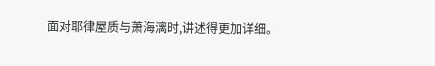面对耶律屋质与萧海漓时,讲述得更加详细。